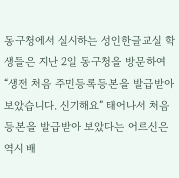동구청에서 실시하는 성인한글교실 학생들은 지난 2일 동구청을 방문하여 “생전 처음 주민등록등본을 발급받아 보았습니다. 신기해요” 태어나서 처음 등본을 발급받아 보았다는 어르신은 역시 배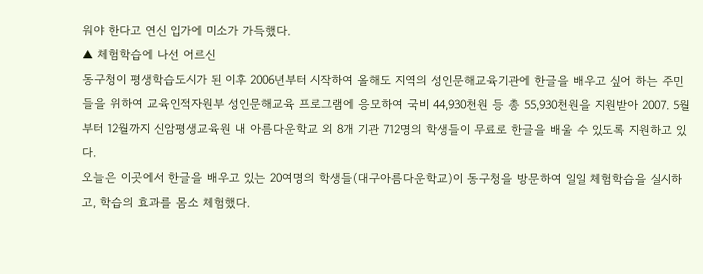워야 한다고 연신 입가에 미소가 가득했다.
▲ 체험학습에 나선 어르신
동구청이 평생학습도시가 된 이후 2006년부터 시작하여 올해도 지역의 성인문해교육기관에 한글을 배우고 싶어 하는 주민들을 위하여 교육인적자원부 성인문해교육 프로그램에 응모하여 국비 44,930천원 등 총 55,930천원을 지원받아 2007. 5월부터 12월까지 신암평생교육원 내 아름다운학교 외 8개 기관 712명의 학생들이 무료로 한글을 배울 수 있도록 지원하고 있다.
오늘은 이곳에서 한글을 배우고 있는 20여명의 학생들(대구아름다운학교)이 동구청을 방문하여 일일 체험학습을 실시하고, 학습의 효과를 몸소 체험했다.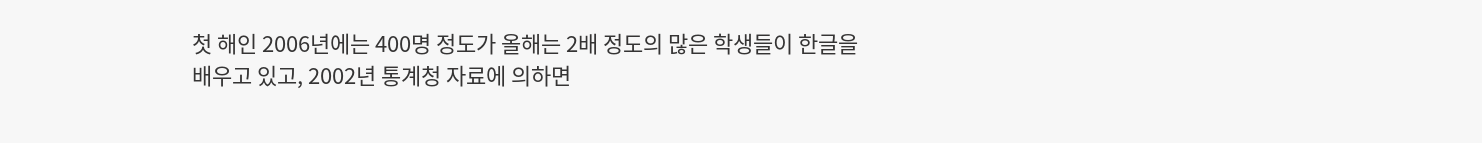첫 해인 2006년에는 400명 정도가 올해는 2배 정도의 많은 학생들이 한글을 배우고 있고, 2002년 통계청 자료에 의하면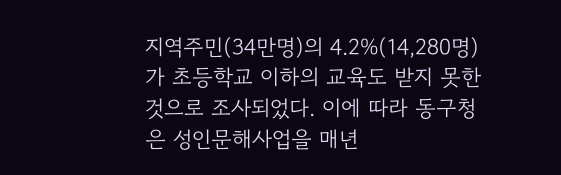지역주민(34만명)의 4.2%(14,280명)가 초등학교 이하의 교육도 받지 못한 것으로 조사되었다. 이에 따라 동구청은 성인문해사업을 매년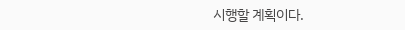시행할 계획이다.